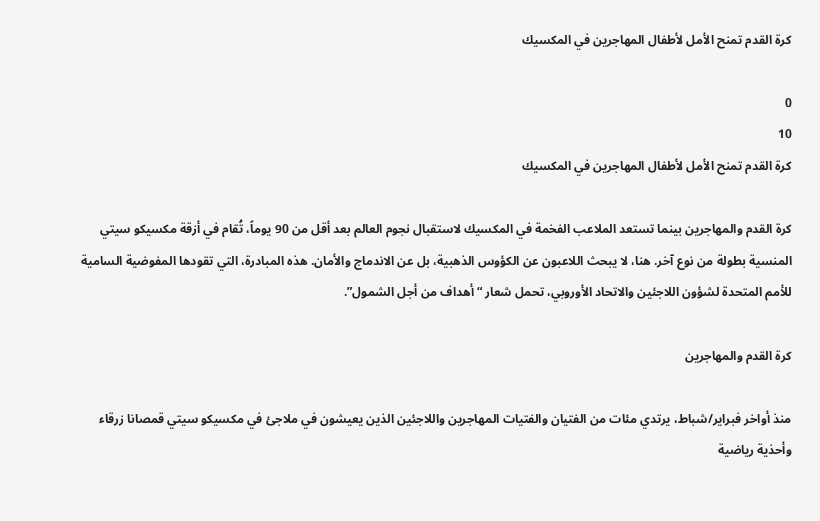كرة القدم تمنح الأمل لأطفال المهاجرين في المكسيك

0
10
كرة القدم تمنح الأمل لأطفال المهاجرين في المكسيك

كرة القدم والمهاجرين بينما تستعد الملاعب الفخمة في المكسيك لاستقبال نجوم العالم بعد أقل من 90 يوماً، تُقام في أزقة مكسيكو سيتي المنسية بطولة من نوع آخر. هنا، لا يبحث اللاعبون عن الكؤوس الذهبية، بل عن الاندماج والأمان. هذه المبادرة، التي تقودها المفوضية السامية للأمم المتحدة لشؤون اللاجئين والاتحاد الأوروبي، تحمل شعار “أهداف من أجل الشمول”.

كرة القدم والمهاجرين

منذ أواخر فبراير/شباط، يرتدي مئات من الفتيان والفتيات المهاجرين واللاجئين الذين يعيشون في ملاجئ في مكسيكو سيتي قمصانا زرقاء وأحذية رياضية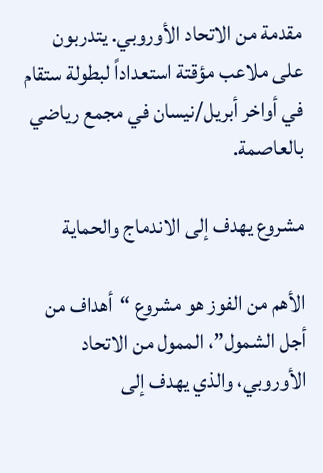مقدمة من الاتحاد الأوروبي. يتدربون على ملاعب مؤقتة استعداداً لبطولة ستقام في أواخر أبريل/نيسان في مجمع رياضي بالعاصمة.

مشروع يهدف إلى الاندماج والحماية

الأهم من الفوز هو مشروع “أهداف من أجل الشمول”، الممول من الاتحاد الأوروبي، والذي يهدف إلى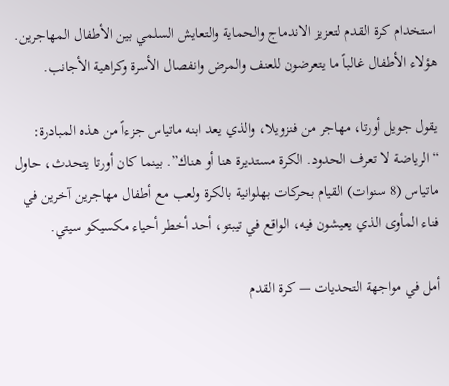استخدام كرة القدم لتعزيز الاندماج والحماية والتعايش السلمي بين الأطفال المهاجرين. هؤلاء الأطفال غالباً ما يتعرضون للعنف والمرض وانفصال الأسرة وكراهية الأجانب.

يقول جويل أورتا، مهاجر من فنزويلا، والذي يعد ابنه ماتياس جزءاً من هذه المبادرة: “الرياضة لا تعرف الحدود. الكرة مستديرة هنا أو هناك”. بينما كان أورتا يتحدث، حاول ماتياس (8 سنوات) القيام بحركات بهلوانية بالكرة ولعب مع أطفال مهاجرين آخرين في فناء المأوى الذي يعيشون فيه، الواقع في تيبتو، أحد أخطر أحياء مكسيكو سيتي.

أمل في مواجهة التحديات — كرة القدم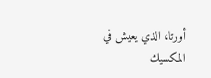أورتا، الذي يعيش في المكسيك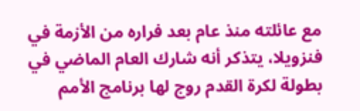مع عائلته منذ عام بعد فراره من الأزمة في فنزويلا، يتذكر أنه شارك العام الماضي في بطولة لكرة القدم روج لها برنامج الأمم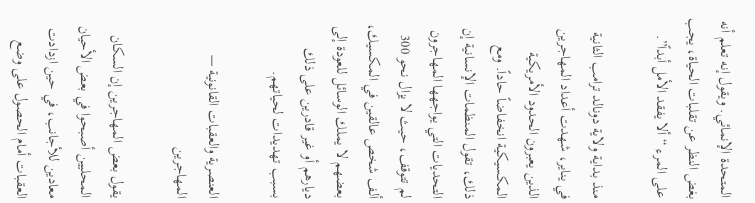المتحدة الإنمائي. ويقول إنه تعلم أنه بغض النظر عن تقلبات الحياة، يجب على المرء “ألا يفقد الأمل أبداً”.

منذ بداية ولاية دونالد ترامب الثانية في يناير، شهدت أعداد المهاجرين الذين يعبرون الحدود الأمريكية المكسيكية انخفاضاً حاداً. ومع ذلك، تقول المنظمات الإنسانية إن التحديات التي يواجهها المهاجرون لم تتوقف، حيث لا يزال نحو 300 ألف شخص عالقين في المكسيك، بعضهم لا يملك الوسائل للعودة إلى ديارهم أو غير قادرين على ذلك بسبب تهديدات لحياتهم.

العنصرية والعقبات القانونية — المهاجرين

يقول بعض المهاجرين إن السكان المحليين أصبحوا في بعض الأحيان معادين للأجانب، في حين ازدادت العقبات أمام الحصول على وضع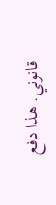قانوني. هذا دفع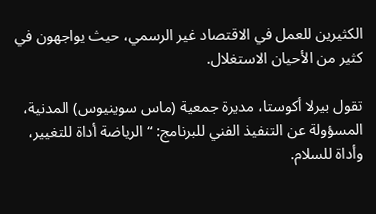الكثيرين للعمل في الاقتصاد غير الرسمي، حيث يواجهون في كثير من الأحيان الاستغلال.

تقول بيرلا أكوستا، مديرة جمعية (ماس سوينيوس) المدنية، المسؤولة عن التنفيذ الفني للبرنامج: “الرياضة أداة للتغيير، وأداة للسلام.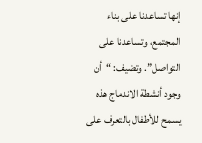إنها تساعدنا على بناء المجتمع، وتساعدنا على التواصل”. وتضيف: “أن وجود أنشطة الاندماج هذه يسمح للأطفال بالتعرف على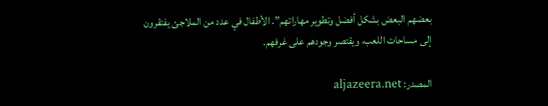بعضهم البعض بشكل أفضل وتطوير مهاراتهم”. الأطفال في عدد من الملاجئ يفتقرون إلى مساحات اللعب، ويقتصر وجودهم على غرفهم.

المصدر: aljazeera.net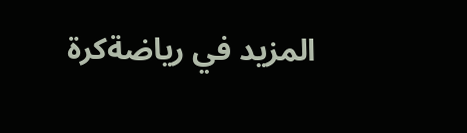المزيد في رياضةكرة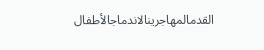القدمالمهاجرينالاندماجالأطفال